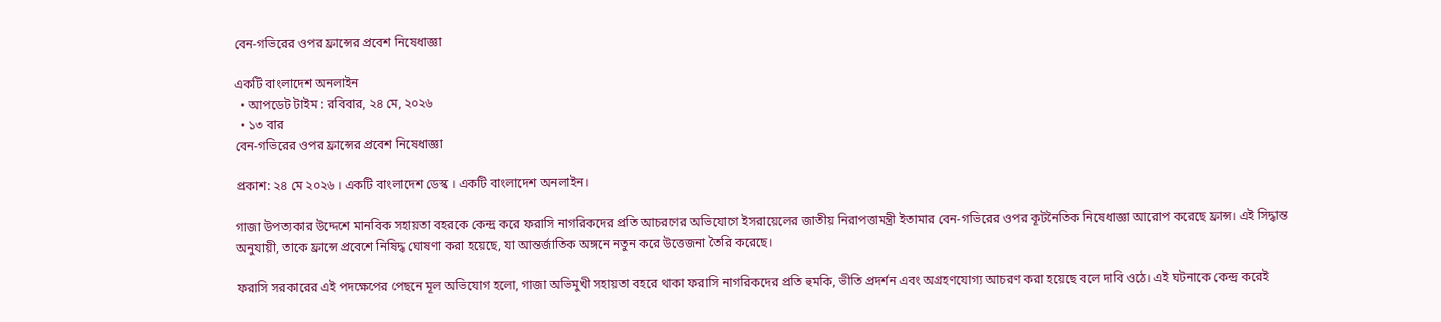বেন-গভিরের ওপর ফ্রান্সের প্রবেশ নিষেধাজ্ঞা

একটি বাংলাদেশ অনলাইন
  • আপডেট টাইম : রবিবার, ২৪ মে, ২০২৬
  • ১৩ বার
বেন-গভিরের ওপর ফ্রান্সের প্রবেশ নিষেধাজ্ঞা

প্রকাশ: ২৪ মে ২০২৬ । একটি বাংলাদেশ ডেস্ক । একটি বাংলাদেশ অনলাইন।

গাজা উপত্যকার উদ্দেশে মানবিক সহায়তা বহরকে কেন্দ্র করে ফরাসি নাগরিকদের প্রতি আচরণের অভিযোগে ইসরায়েলের জাতীয় নিরাপত্তামন্ত্রী ইতামার বেন-গভিরের ওপর কূটনৈতিক নিষেধাজ্ঞা আরোপ করেছে ফ্রান্স। এই সিদ্ধান্ত অনুযায়ী, তাকে ফ্রান্সে প্রবেশে নিষিদ্ধ ঘোষণা করা হয়েছে, যা আন্তর্জাতিক অঙ্গনে নতুন করে উত্তেজনা তৈরি করেছে।

ফরাসি সরকারের এই পদক্ষেপের পেছনে মূল অভিযোগ হলো, গাজা অভিমুখী সহায়তা বহরে থাকা ফরাসি নাগরিকদের প্রতি হুমকি, ভীতি প্রদর্শন এবং অগ্রহণযোগ্য আচরণ করা হয়েছে বলে দাবি ওঠে। এই ঘটনাকে কেন্দ্র করেই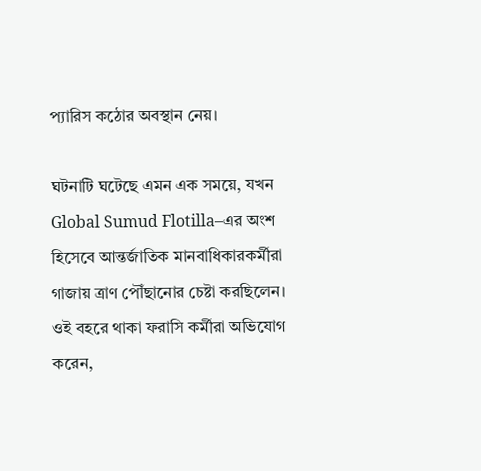প্যারিস কঠোর অবস্থান নেয়।

ঘটনাটি ঘটেছে এমন এক সময়ে, যখন Global Sumud Flotilla–এর অংশ হিসেবে আন্তর্জাতিক মানবাধিকারকর্মীরা গাজায় ত্রাণ পৌঁছানোর চেষ্টা করছিলেন। ওই বহরে থাকা ফরাসি কর্মীরা অভিযোগ করেন,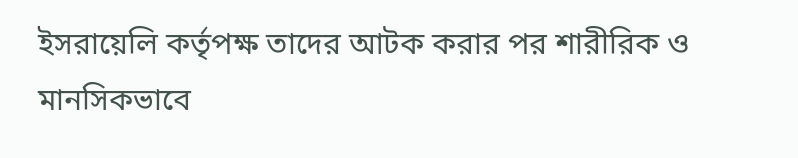ইসরায়েলি কর্তৃপক্ষ তাদের আটক করার পর শারীরিক ও মানসিকভাবে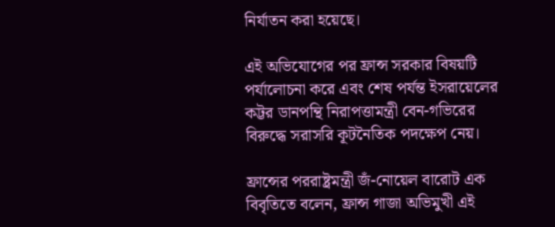নির্যাতন করা হয়েছে।

এই অভিযোগের পর ফ্রান্স সরকার বিষয়টি পর্যালোচনা করে এবং শেষ পর্যন্ত ইসরায়েলের কট্টর ডানপন্থি নিরাপত্তামন্ত্রী বেন-গভিরের বিরুদ্ধে সরাসরি কূটনৈতিক পদক্ষেপ নেয়।

ফ্রান্সের পররাষ্ট্রমন্ত্রী জঁ-নোয়েল বারোট এক বিবৃতিতে বলেন, ফ্রান্স গাজা অভিমুখী এই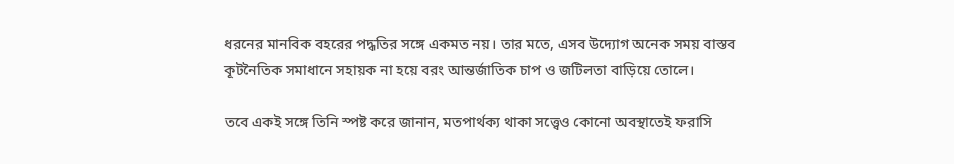ধরনের মানবিক বহরের পদ্ধতির সঙ্গে একমত নয়। তার মতে, এসব উদ্যোগ অনেক সময় বাস্তব কূটনৈতিক সমাধানে সহায়ক না হয়ে বরং আন্তর্জাতিক চাপ ও জটিলতা বাড়িয়ে তোলে।

তবে একই সঙ্গে তিনি স্পষ্ট করে জানান, মতপার্থক্য থাকা সত্ত্বেও কোনো অবস্থাতেই ফরাসি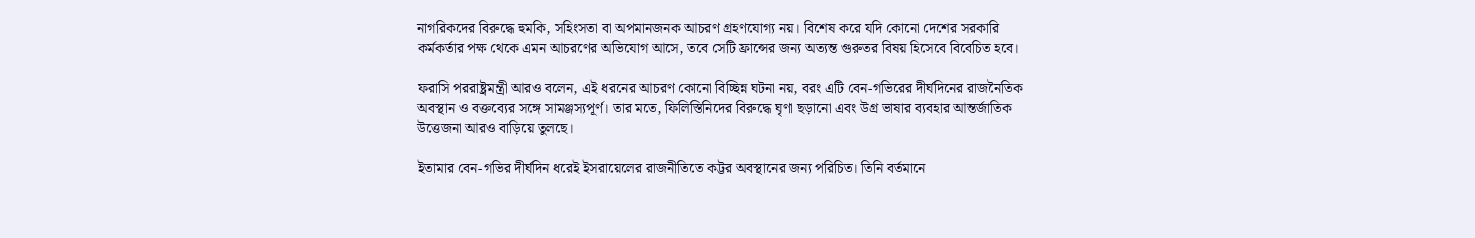নাগরিকদের বিরুদ্ধে হুমকি, সহিংসতা বা অপমানজনক আচরণ গ্রহণযোগ্য নয়। বিশেষ করে যদি কোনো দেশের সরকারি কর্মকর্তার পক্ষ থেকে এমন আচরণের অভিযোগ আসে, তবে সেটি ফ্রান্সের জন্য অত্যন্ত গুরুতর বিষয় হিসেবে বিবেচিত হবে।

ফরাসি পররাষ্ট্রমন্ত্রী আরও বলেন, এই ধরনের আচরণ কোনো বিচ্ছিন্ন ঘটনা নয়, বরং এটি বেন-গভিরের দীর্ঘদিনের রাজনৈতিক অবস্থান ও বক্তব্যের সঙ্গে সামঞ্জস্যপূর্ণ। তার মতে, ফিলিস্তিনিদের বিরুদ্ধে ঘৃণা ছড়ানো এবং উগ্র ভাষার ব্যবহার আন্তর্জাতিক উত্তেজনা আরও বাড়িয়ে তুলছে।

ইতামার বেন-গভির দীর্ঘদিন ধরেই ইসরায়েলের রাজনীতিতে কট্টর অবস্থানের জন্য পরিচিত। তিনি বর্তমানে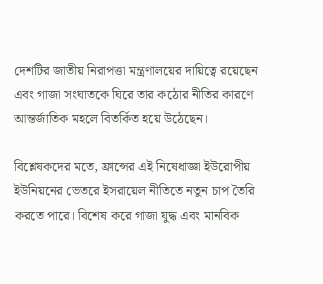দেশটির জাতীয় নিরাপত্তা মন্ত্রণালয়ের দায়িত্বে রয়েছেন এবং গাজা সংঘাতকে ঘিরে তার কঠোর নীতির কারণে আন্তর্জাতিক মহলে বিতর্কিত হয়ে উঠেছেন।

বিশ্লেষকদের মতে, ফ্রান্সের এই নিষেধাজ্ঞা ইউরোপীয় ইউনিয়নের ভেতরে ইসরায়েল নীতিতে নতুন চাপ তৈরি করতে পারে। বিশেষ করে গাজা যুদ্ধ এবং মানবিক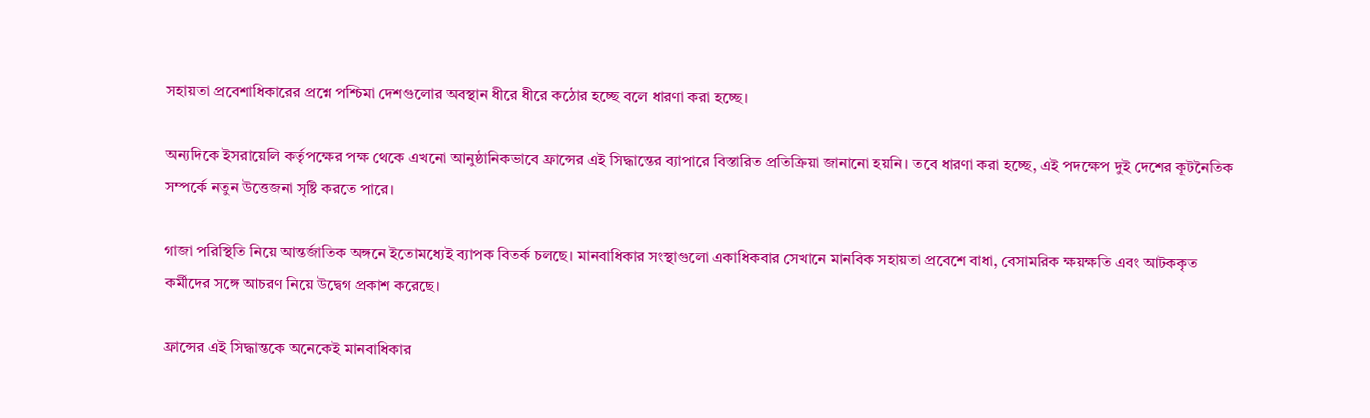সহায়তা প্রবেশাধিকারের প্রশ্নে পশ্চিমা দেশগুলোর অবস্থান ধীরে ধীরে কঠোর হচ্ছে বলে ধারণা করা হচ্ছে।

অন্যদিকে ইসরায়েলি কর্তৃপক্ষের পক্ষ থেকে এখনো আনুষ্ঠানিকভাবে ফ্রান্সের এই সিদ্ধান্তের ব্যাপারে বিস্তারিত প্রতিক্রিয়া জানানো হয়নি। তবে ধারণা করা হচ্ছে, এই পদক্ষেপ দুই দেশের কূটনৈতিক সম্পর্কে নতুন উত্তেজনা সৃষ্টি করতে পারে।

গাজা পরিস্থিতি নিয়ে আন্তর্জাতিক অঙ্গনে ইতোমধ্যেই ব্যাপক বিতর্ক চলছে। মানবাধিকার সংস্থাগুলো একাধিকবার সেখানে মানবিক সহায়তা প্রবেশে বাধা, বেসামরিক ক্ষয়ক্ষতি এবং আটককৃত কর্মীদের সঙ্গে আচরণ নিয়ে উদ্বেগ প্রকাশ করেছে।

ফ্রান্সের এই সিদ্ধান্তকে অনেকেই মানবাধিকার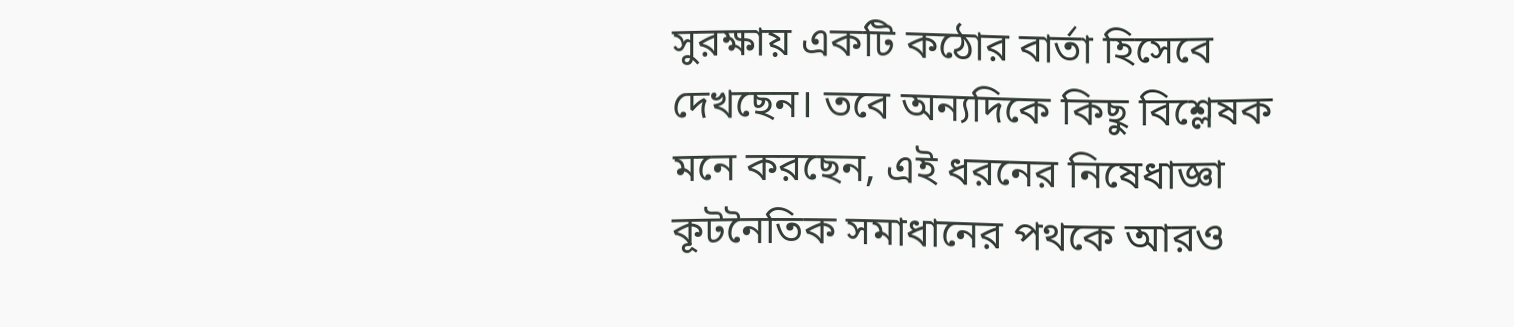সুরক্ষায় একটি কঠোর বার্তা হিসেবে দেখছেন। তবে অন্যদিকে কিছু বিশ্লেষক মনে করছেন, এই ধরনের নিষেধাজ্ঞা কূটনৈতিক সমাধানের পথকে আরও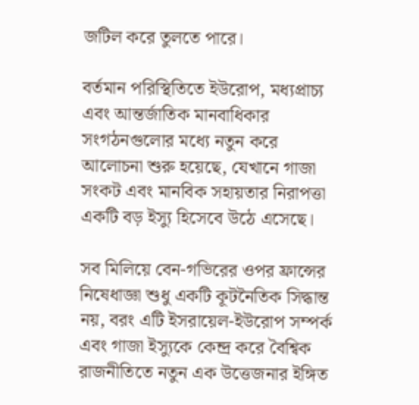জটিল করে তুলতে পারে।

বর্তমান পরিস্থিতিতে ইউরোপ, মধ্যপ্রাচ্য এবং আন্তর্জাতিক মানবাধিকার সংগঠনগুলোর মধ্যে নতুন করে আলোচনা শুরু হয়েছে, যেখানে গাজা সংকট এবং মানবিক সহায়তার নিরাপত্তা একটি বড় ইস্যু হিসেবে উঠে এসেছে।

সব মিলিয়ে বেন-গভিরের ওপর ফ্রান্সের নিষেধাজ্ঞা শুধু একটি কূটনৈতিক সিদ্ধান্ত নয়, বরং এটি ইসরায়েল-ইউরোপ সম্পর্ক এবং গাজা ইস্যুকে কেন্দ্র করে বৈশ্বিক রাজনীতিতে নতুন এক উত্তেজনার ইঙ্গিত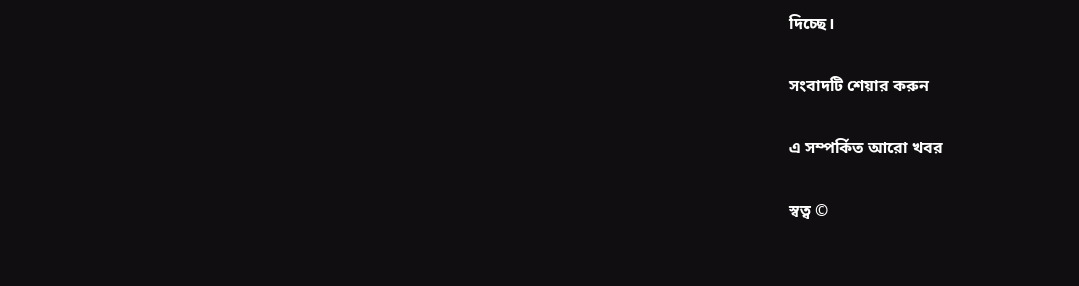দিচ্ছে।

সংবাদটি শেয়ার করুন

এ সম্পর্কিত আরো খবর

স্বত্ব ©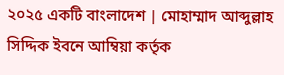২০২৫ একটি বাংলাদেশ | মোহাম্মাদ আব্দুল্লাহ সিদ্দিক ইবনে আম্বিয়া কর্তৃক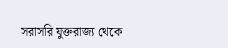সরাসরি যুক্তরাজ্য থেকে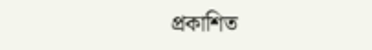প্রকাশিত